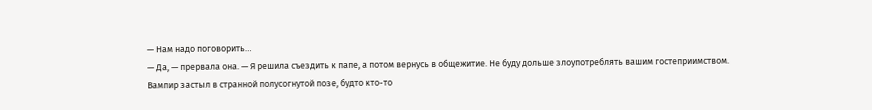— Нам надо поговорить…
— Да, — прервала она. — Я решила съездить к папе, а потом вернусь в общежитие. Не буду дольше злоупотреблять вашим гостеприимством.
Вампир застыл в странной полусогнутой позе, будто кто-то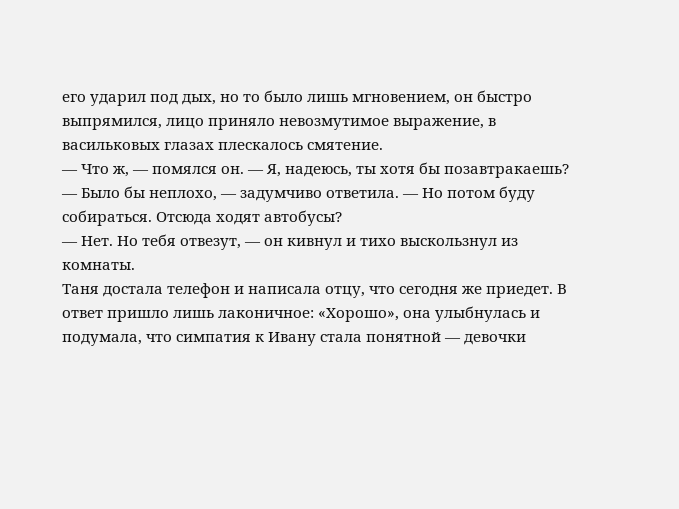его ударил под дых, но то было лишь мгновением, он быстро выпрямился, лицо приняло невозмутимое выражение, в васильковых глазах плескалось смятение.
— Что ж, — помялся он. — Я, надеюсь, ты хотя бы позавтракаешь?
— Было бы неплохо, — задумчиво ответила. — Но потом буду собираться. Отсюда ходят автобусы?
— Нет. Но тебя отвезут, — он кивнул и тихо выскользнул из комнаты.
Таня достала телефон и написала отцу, что сегодня же приедет. В ответ пришло лишь лаконичное: «Хорошо», она улыбнулась и подумала, что симпатия к Ивану стала понятной — девочки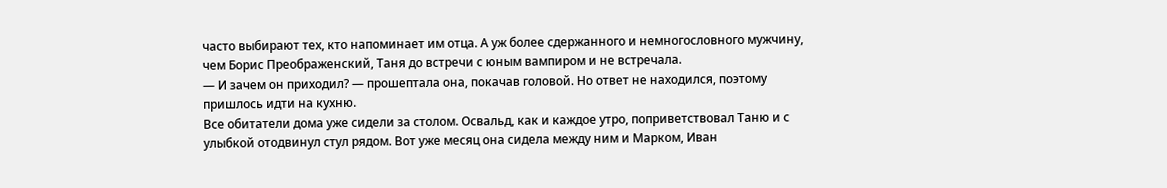часто выбирают тех, кто напоминает им отца. А уж более сдержанного и немногословного мужчину, чем Борис Преображенский, Таня до встречи с юным вампиром и не встречала.
— И зачем он приходил? — прошептала она, покачав головой. Но ответ не находился, поэтому пришлось идти на кухню.
Все обитатели дома уже сидели за столом. Освальд, как и каждое утро, поприветствовал Таню и с улыбкой отодвинул стул рядом. Вот уже месяц она сидела между ним и Марком, Иван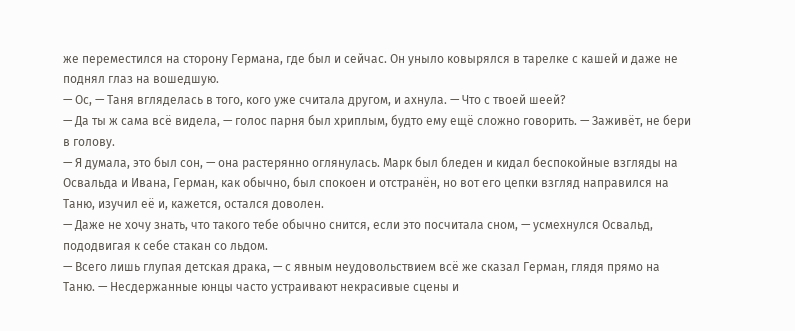же переместился на сторону Германа, где был и сейчас. Он уныло ковырялся в тарелке с кашей и даже не поднял глаз на вошедшую.
— Ос, — Таня вгляделась в того, кого уже считала другом, и ахнула. — Что с твоей шеей?
— Да ты ж сама всё видела, — голос парня был хриплым, будто ему ещё сложно говорить. — Заживёт, не бери в голову.
— Я думала, это был сон, — она растерянно оглянулась. Марк был бледен и кидал беспокойные взгляды на Освальда и Ивана, Герман, как обычно, был спокоен и отстранён, но вот его цепки взгляд направился на Таню, изучил её и, кажется, остался доволен.
— Даже не хочу знать, что такого тебе обычно снится, если это посчитала сном, — усмехнулся Освальд, пододвигая к себе стакан со льдом.
— Всего лишь глупая детская драка, — с явным неудовольствием всё же сказал Герман, глядя прямо на Таню. — Несдержанные юнцы часто устраивают некрасивые сцены и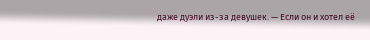даже дуэли из-за девушек. — Если он и хотел её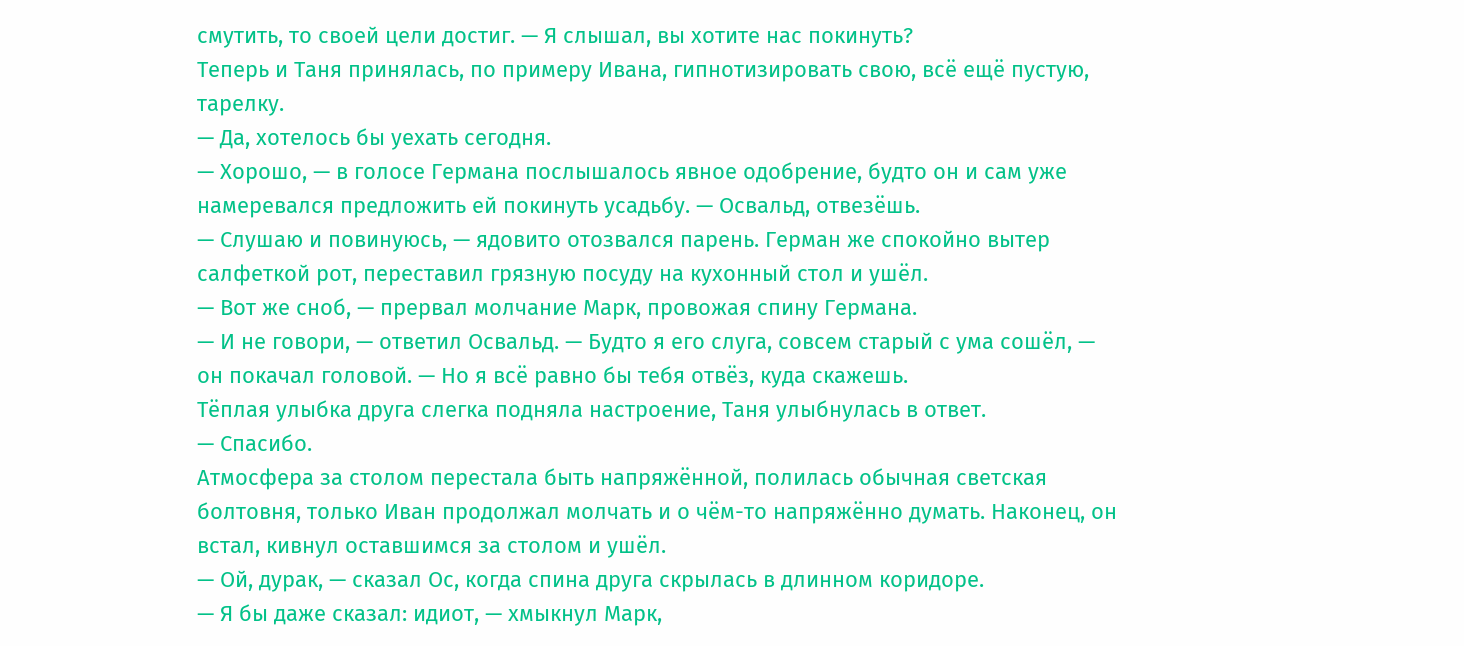смутить, то своей цели достиг. — Я слышал, вы хотите нас покинуть?
Теперь и Таня принялась, по примеру Ивана, гипнотизировать свою, всё ещё пустую, тарелку.
— Да, хотелось бы уехать сегодня.
— Хорошо, — в голосе Германа послышалось явное одобрение, будто он и сам уже намеревался предложить ей покинуть усадьбу. — Освальд, отвезёшь.
— Слушаю и повинуюсь, — ядовито отозвался парень. Герман же спокойно вытер салфеткой рот, переставил грязную посуду на кухонный стол и ушёл.
— Вот же сноб, — прервал молчание Марк, провожая спину Германа.
— И не говори, — ответил Освальд. — Будто я его слуга, совсем старый с ума сошёл, — он покачал головой. — Но я всё равно бы тебя отвёз, куда скажешь.
Тёплая улыбка друга слегка подняла настроение, Таня улыбнулась в ответ.
— Спасибо.
Атмосфера за столом перестала быть напряжённой, полилась обычная светская болтовня, только Иван продолжал молчать и о чём-то напряжённо думать. Наконец, он встал, кивнул оставшимся за столом и ушёл.
— Ой, дурак, — сказал Ос, когда спина друга скрылась в длинном коридоре.
— Я бы даже сказал: идиот, — хмыкнул Марк,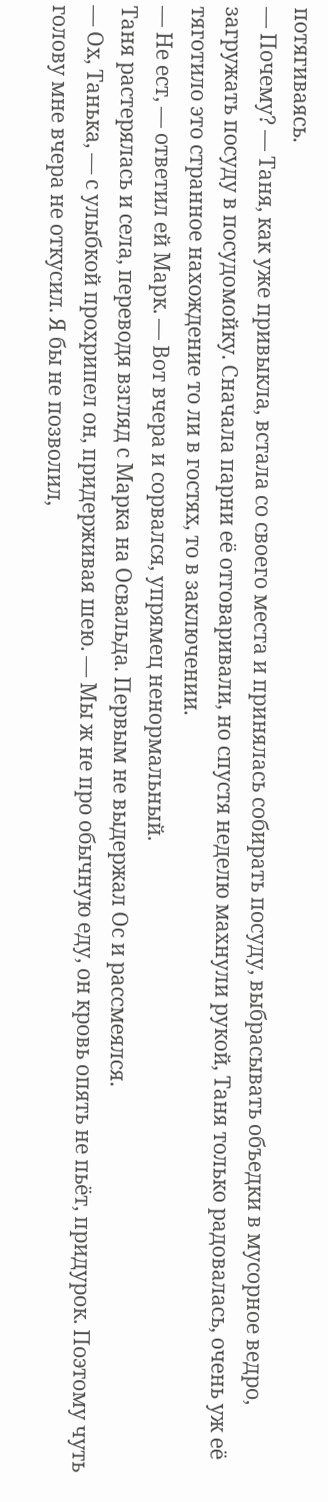потягиваясь.
— Почему? — Таня, как уже привыкла, встала со своего места и принялась собирать посуду, выбрасывать объедки в мусорное ведро, загружать посуду в посудомойку. Сначала парни её отговаривали, но спустя неделю махнули рукой, Таня только радовалась, очень уж её тяготило это странное нахождение то ли в гостях, то в заключении.
— Не ест, — ответил ей Марк. — Вот вчера и сорвался, упрямец ненормальный.
Таня растерялась и села, переводя взгляд с Марка на Освальда. Первым не выдержал Ос и рассмеялся.
— Ох, Танька, — с улыбкой прохрипел он, придерживая шею. — Мы ж не про обычную еду, он кровь опять не пьёт, придурок. Поэтому чуть голову мне вчера не откусил. Я бы не позволил,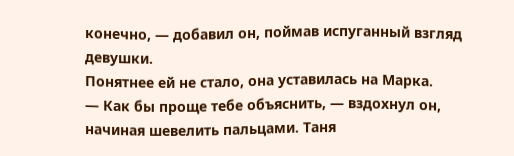конечно, — добавил он, поймав испуганный взгляд девушки.
Понятнее ей не стало, она уставилась на Марка.
— Как бы проще тебе объяснить, — вздохнул он, начиная шевелить пальцами. Таня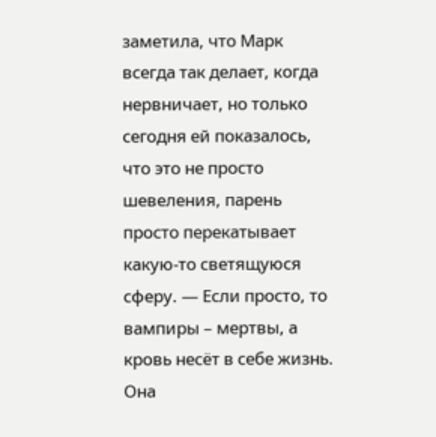заметила, что Марк всегда так делает, когда нервничает, но только сегодня ей показалось, что это не просто шевеления, парень просто перекатывает какую-то светящуюся сферу. — Если просто, то вампиры – мертвы, а кровь несёт в себе жизнь. Она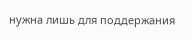нужна лишь для поддержания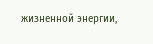жизненной энергии,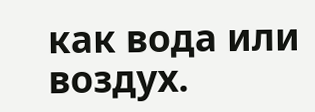как вода или воздух.